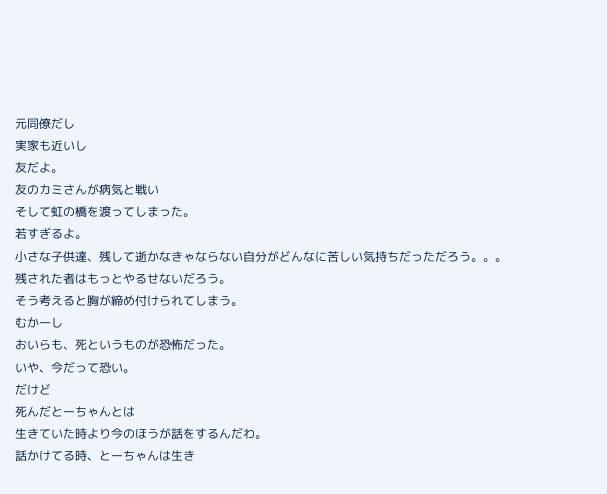元同僚だし
実家も近いし
友だよ。
友のカミさんが病気と戦い
そして虹の橋を渡ってしまった。
若すぎるよ。
小さな子供達、残して逝かなきゃならない自分がどんなに苦しい気持ちだっただろう。。。
残された者はもっとやるせないだろう。
そう考えると胸が締め付けられてしまう。
むかーし
おいらも、死というものが恐怖だった。
いや、今だって恐い。
だけど
死んだとーちゃんとは
生きていた時より今のほうが話をするんだわ。
話かけてる時、とーちゃんは生き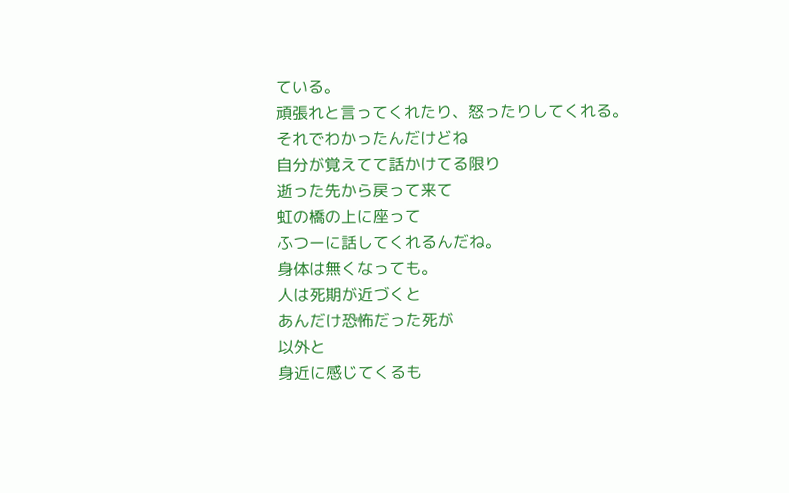ている。
頑張れと言ってくれたり、怒ったりしてくれる。
それでわかったんだけどね
自分が覚えてて話かけてる限り
逝った先から戻って来て
虹の橋の上に座って
ふつーに話してくれるんだね。
身体は無くなっても。
人は死期が近づくと
あんだけ恐怖だった死が
以外と
身近に感じてくるも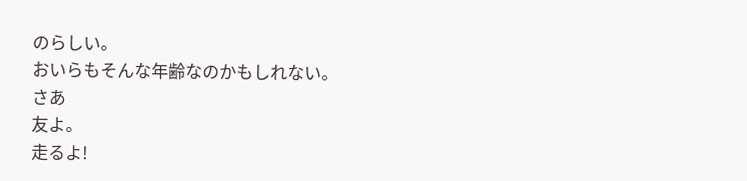のらしい。
おいらもそんな年齢なのかもしれない。
さあ
友よ。
走るよ!